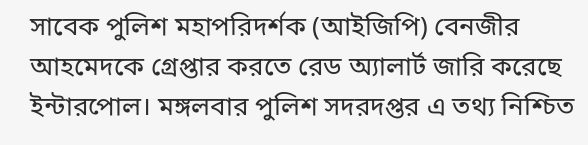সাবেক পুলিশ মহাপরিদর্শক (আইজিপি) বেনজীর আহমেদকে গ্রেপ্তার করতে রেড অ্যালার্ট জারি করেছে ইন্টারপোল। মঙ্গলবার পুলিশ সদরদপ্তর এ তথ্য নিশ্চিত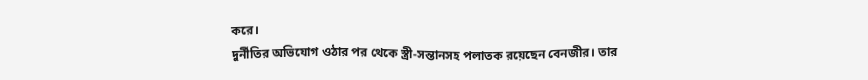করে।
দুর্নীতির অভিযোগ ওঠার পর থেকে স্ত্রী-সন্তানসহ পলাতক রয়েছেন বেনজীর। তার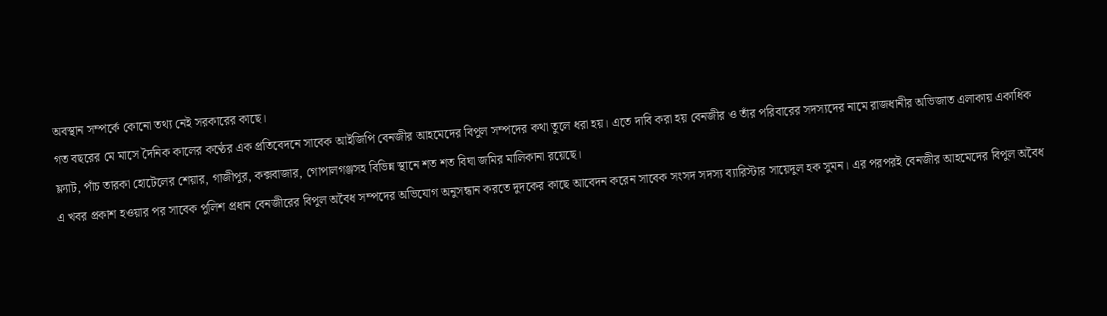অবস্থান সম্পর্কে কোনো তথ্য নেই সরকারের কাছে।
গত বছরের মে মাসে দৈনিক কালের কণ্ঠের এক প্রতিবেদনে সাবেক আইজিপি বেনজীর আহমেদের বিপুল সম্পদের কথা তুলে ধরা হয়। এতে দাবি করা হয় বেনজীর ও তাঁর পরিবারের সদস্যদের নামে রাজধানীর অভিজাত এলাকায় একাধিক ফ্ল্যাট, পাঁচ তারকা হোটেলের শেয়ার, গাজীপুর, কক্সবাজার, গোপালগঞ্জসহ বিভিন্ন স্থানে শত শত বিঘা জমির মালিকানা রয়েছে।
এ খবর প্রকাশ হওয়ার পর সাবেক পুলিশ প্রধান বেনজীরের বিপুল অবৈধ সম্পদের অভিযোগ অনুসন্ধান করতে দুদকের কাছে আবেদন করেন সাবেক সংসদ সদস্য ব্যারিস্টার সায়েদুল হক সুমন। এর পরপরই বেনজীর আহমেদের বিপুল অবৈধ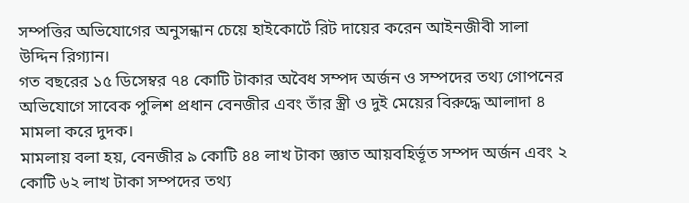সম্পত্তির অভিযোগের অনুসন্ধান চেয়ে হাইকোর্টে রিট দায়ের করেন আইনজীবী সালা উদ্দিন রিগ্যান।
গত বছরের ১৫ ডিসেম্বর ৭৪ কোটি টাকার অবৈধ সম্পদ অর্জন ও সম্পদের তথ্য গোপনের অভিযোগে সাবেক পুলিশ প্রধান বেনজীর এবং তাঁর স্ত্রী ও দুই মেয়ের বিরুদ্ধে আলাদা ৪ মামলা করে দুদক।
মামলায় বলা হয়, বেনজীর ৯ কোটি ৪৪ লাখ টাকা জ্ঞাত আয়বহির্ভূত সম্পদ অর্জন এবং ২ কোটি ৬২ লাখ টাকা সম্পদের তথ্য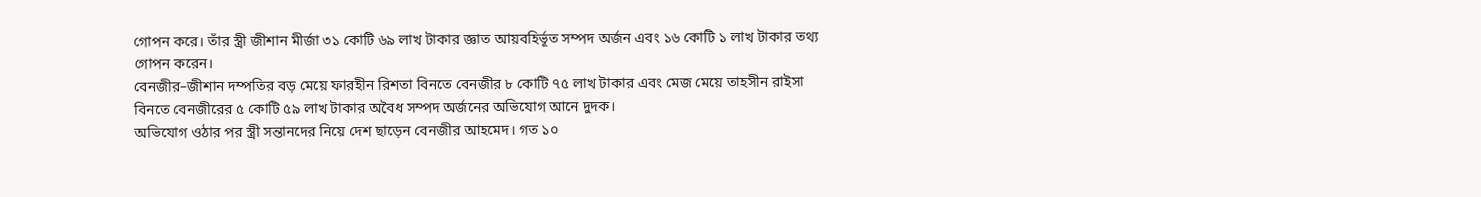গোপন করে। তাঁর স্ত্রী জীশান মীর্জা ৩১ কোটি ৬৯ লাখ টাকার জ্ঞাত আয়বহির্ভূত সম্পদ অর্জন এবং ১৬ কোটি ১ লাখ টাকার তথ্য গোপন করেন।
বেনজীর–জীশান দম্পতির বড় মেয়ে ফারহীন রিশতা বিনতে বেনজীর ৮ কোটি ৭৫ লাখ টাকার এবং মেজ মেয়ে তাহসীন রাইসা বিনতে বেনজীরের ৫ কোটি ৫৯ লাখ টাকার অবৈধ সম্পদ অর্জনের অভিযোগ আনে দুদক।
অভিযোগ ওঠার পর স্ত্রী সন্তানদের নিয়ে দেশ ছাড়েন বেনজীর আহমেদ। গত ১০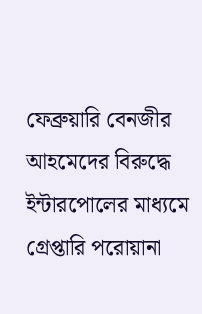ফেব্রুয়ারি বেনজীর আহমেদের বিরুদ্ধে ইন্টারপোলের মাধ্যমে গ্রেপ্তারি পরোয়ানা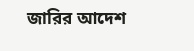জারির আদেশ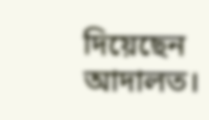দিয়েছেন আদালত।